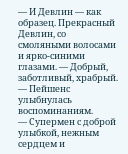— И Девлин — как образец. Прекрасный Девлин, со смоляными волосами и ярко-синими глазами. — Добрый, заботливый, храбрый. — Пейшенс улыбнулась воспоминаниям.
— Супермен с доброй улыбкой, нежным сердцем и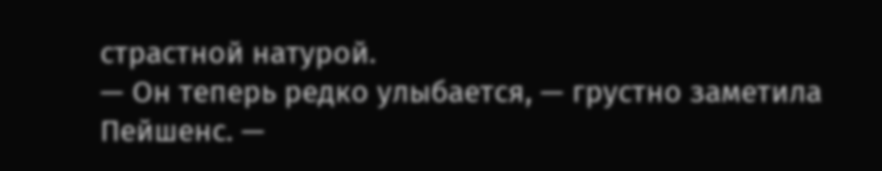страстной натурой.
— Он теперь редко улыбается, — грустно заметила Пейшенс. —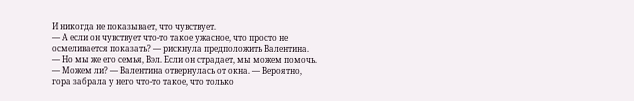И никогда не показывает, что чувствует.
— А если он чувствует что-то такое ужасное, что просто не осмеливается показать? — рискнула предположить Валентина.
— Но мы же его семья, Вэл. Если он страдает, мы можем помочь.
— Можем ли? — Валентина отвернулась от окна. — Вероятно, гора забрала у него что-то такое, что только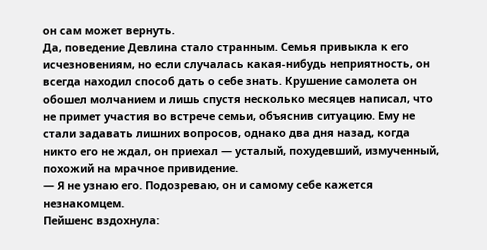он сам может вернуть.
Да, поведение Девлина стало странным. Семья привыкла к его исчезновениям, но если случалась какая-нибудь неприятность, он всегда находил способ дать о себе знать. Крушение самолета он обошел молчанием и лишь спустя несколько месяцев написал, что не примет участия во встрече семьи, объяснив ситуацию. Ему не стали задавать лишних вопросов, однако два дня назад, когда никто его не ждал, он приехал — усталый, похудевший, измученный, похожий на мрачное привидение.
— Я не узнаю его. Подозреваю, он и самому себе кажется незнакомцем.
Пейшенс вздохнула: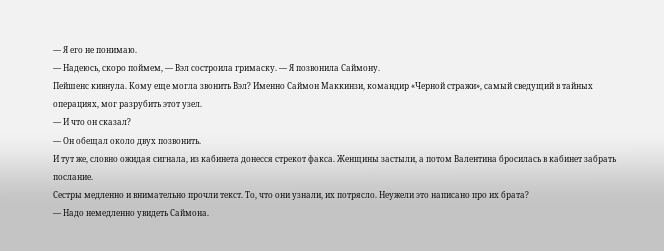— Я его не понимаю.
— Надеюсь, скоро поймем, — Вэл состроила гримаску. — Я позвонила Саймону.
Пейшенс кивнула. Кому еще могла звонить Вэл? Именно Саймон Маккинзи, командир «Черной стражи», самый сведущий в тайных операциях, мог разрубить этот узел.
— И что он сказал?
— Он обещал около двух позвонить.
И тут же, словно ожидая сигнала, из кабинета донесся стрекот факса. Женщины застыли, а потом Валентина бросилась в кабинет забрать послание.
Сестры медленно и внимательно прочли текст. То, что они узнали, их потрясло. Неужели это написано про их брата?
— Надо немедленно увидеть Саймона.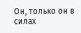Он, только он в силах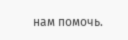нам помочь.